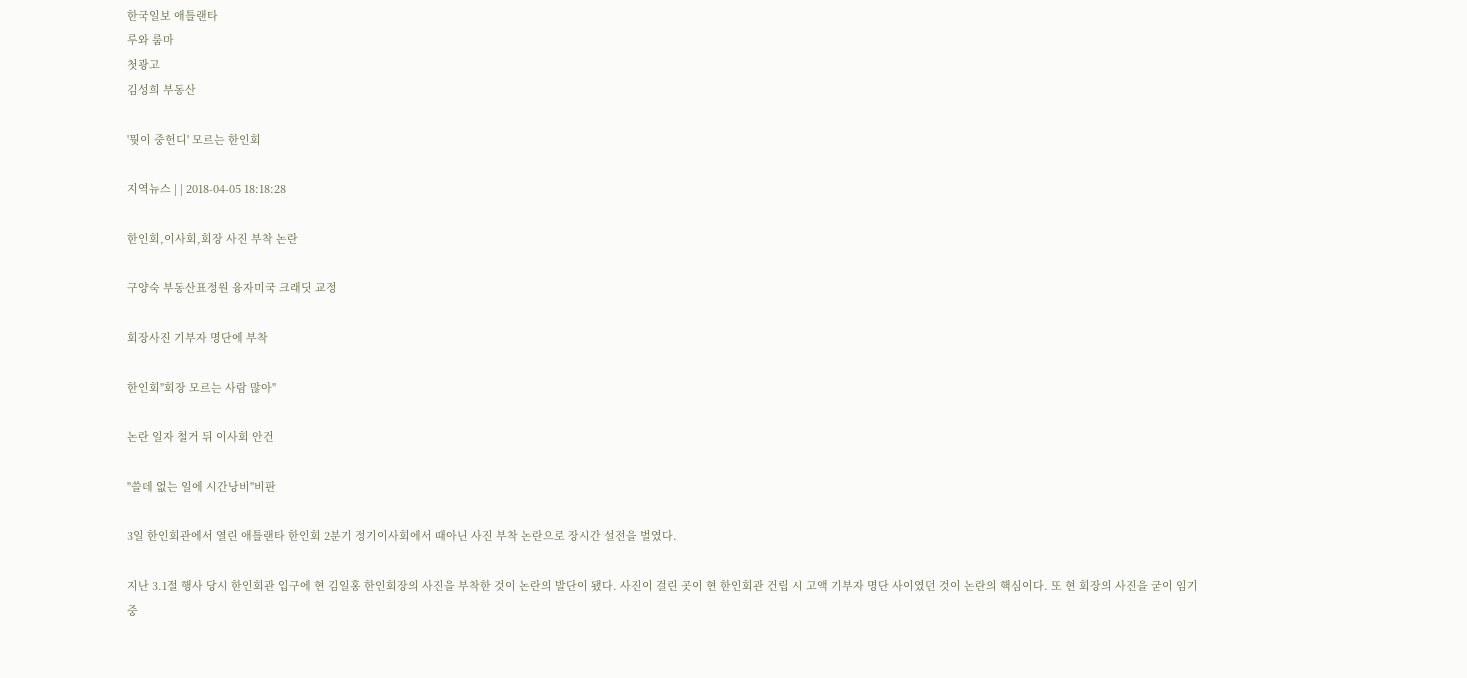한국일보 애틀랜타
루와 룸마
첫광고
김성희 부동산

'뭣이 중헌디' 모르는 한인회

지역뉴스 | | 2018-04-05 18:18:28

한인회,이사회,회장 사진 부착 논란

구양숙 부동산표정원 융자미국 크래딧 교정

회장사진 기부자 명단에 부착

한인회"회장 모르는 사람 많아"

논란 일자 철거 뒤 이사회 안건

"쓸데 없는 일에 시간낭비"비판

3일 한인회관에서 열린 애틀랜타 한인회 2분기 정기이사회에서 때아닌 사진 부착 논란으로 장시간 설전을 벌였다.

지난 3.1절 행사 당시 한인회관 입구에 현 김일홍 한인회장의 사진을 부착한 것이 논란의 발단이 됐다. 사진이 걸린 곳이 현 한인회관 건립 시 고액 기부자 명단 사이였던 것이 논란의 핵심이다. 또 현 회장의 사진을 굳이 임기 중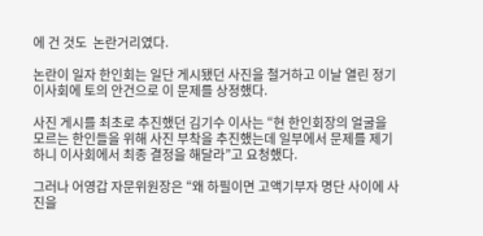에 건 것도  논란거리였다.

논란이 일자 한인회는 일단 게시됐던 사진을 철거하고 이날 열린 정기이사회에 토의 안건으로 이 문제를 상정했다.

사진 게시를 최초로 추진했던 김기수 이사는 “현 한인회장의 얼굴을 모르는 한인들을 위해 사진 부착을 추진했는데 일부에서 문제를 제기하니 이사회에서 최종 결정을 해달라”고 요청했다.

그러나 어영갑 자문위원장은 “왜 하필이면 고액기부자 명단 사이에 사진을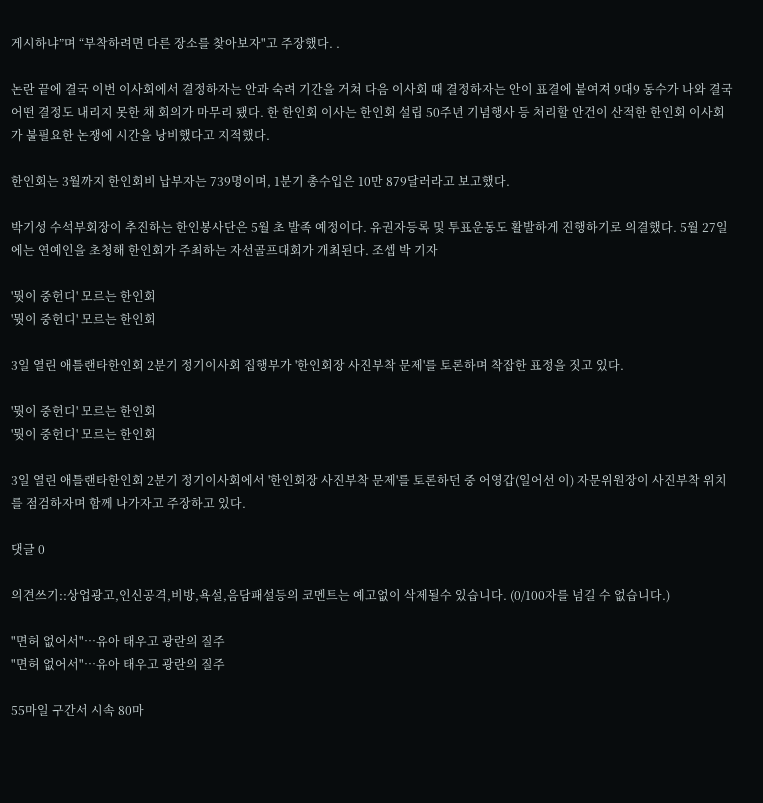게시하냐”며 “부착하려면 다른 장소를 찾아보자"고 주장했다. .

논란 끝에 결국 이번 이사회에서 결정하자는 안과 숙려 기간을 거쳐 다음 이사회 때 결정하자는 안이 표결에 붙여져 9대9 동수가 나와 결국 어떤 결정도 내리지 못한 채 회의가 마무리 됐다. 한 한인회 이사는 한인회 설립 50주년 기념행사 등 처리할 안건이 산적한 한인회 이사회가 불필요한 논쟁에 시간을 낭비했다고 지적했다.

한인회는 3월까지 한인회비 납부자는 739명이며, 1분기 총수입은 10만 879달러라고 보고했다.

박기성 수석부회장이 추진하는 한인봉사단은 5월 초 발족 예정이다. 유권자등록 및 투표운동도 활발하게 진행하기로 의결했다. 5월 27일에는 연예인을 초청해 한인회가 주최하는 자선골프대회가 개최된다. 조셉 박 기자

'뭣이 중헌디' 모르는 한인회
'뭣이 중헌디' 모르는 한인회

3일 열린 애틀랜타한인회 2분기 정기이사회 집행부가 '한인회장 사진부착 문제'를 토론하며 착잡한 표정을 짓고 있다.

'뭣이 중헌디' 모르는 한인회
'뭣이 중헌디' 모르는 한인회

3일 열린 애틀랜타한인회 2분기 정기이사회에서 '한인회장 사진부착 문제'를 토론하던 중 어영갑(일어선 이) 자문위원장이 사진부착 위치를 점검하자며 함께 나가자고 주장하고 있다.

댓글 0

의견쓰기::상업광고,인신공격,비방,욕설,음담패설등의 코멘트는 예고없이 삭제될수 있습니다. (0/100자를 넘길 수 없습니다.)

"면허 없어서"…유아 태우고 광란의 질주
"면허 없어서"…유아 태우고 광란의 질주

55마일 구간서 시속 80마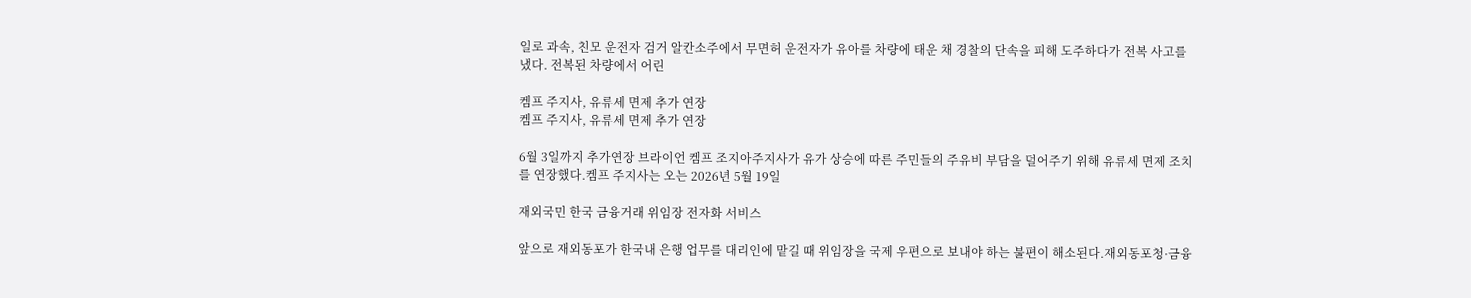일로 과속, 친모 운전자 검거 알칸소주에서 무면허 운전자가 유아를 차량에 태운 채 경찰의 단속을 피해 도주하다가 전복 사고를 냈다. 전복된 차량에서 어린

켐프 주지사, 유류세 면제 추가 연장
켐프 주지사, 유류세 면제 추가 연장

6월 3일까지 추가연장 브라이언 켐프 조지아주지사가 유가 상승에 따른 주민들의 주유비 부담을 덜어주기 위해 유류세 면제 조치를 연장했다.켐프 주지사는 오는 2026년 5월 19일

재외국민 한국 금융거래 위임장 전자화 서비스

앞으로 재외동포가 한국내 은행 업무를 대리인에 맡길 때 위임장을 국제 우편으로 보내야 하는 불편이 해소된다.재외동포청·금융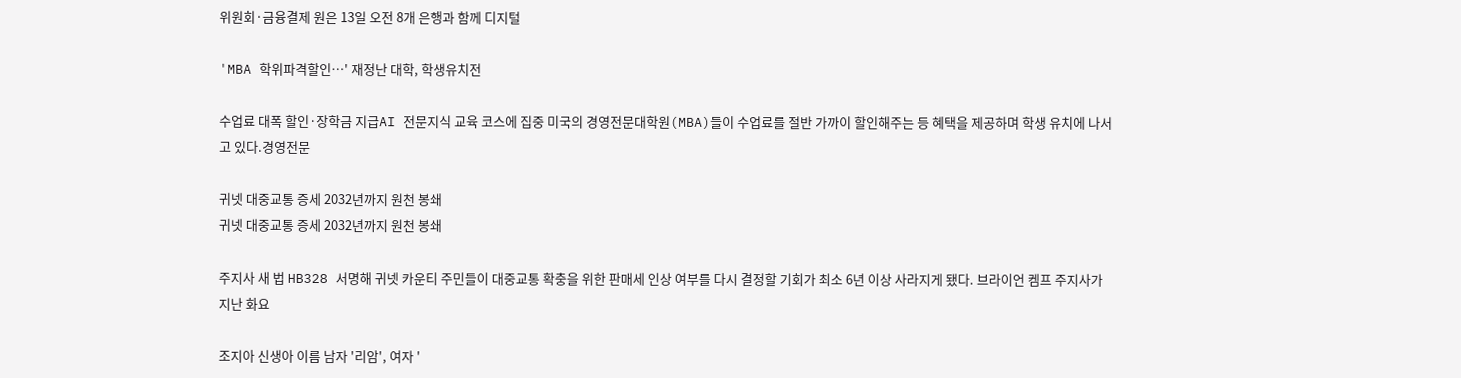위원회·금융결제 원은 13일 오전 8개 은행과 함께 디지털

'MBA 학위파격할인…' 재정난 대학, 학생유치전

수업료 대폭 할인·장학금 지급AI 전문지식 교육 코스에 집중 미국의 경영전문대학원(MBA)들이 수업료를 절반 가까이 할인해주는 등 혜택을 제공하며 학생 유치에 나서고 있다.경영전문

귀넷 대중교통 증세 2032년까지 원천 봉쇄
귀넷 대중교통 증세 2032년까지 원천 봉쇄

주지사 새 법 HB328 서명해 귀넷 카운티 주민들이 대중교통 확충을 위한 판매세 인상 여부를 다시 결정할 기회가 최소 6년 이상 사라지게 됐다. 브라이언 켐프 주지사가 지난 화요

조지아 신생아 이름 남자 '리암', 여자 '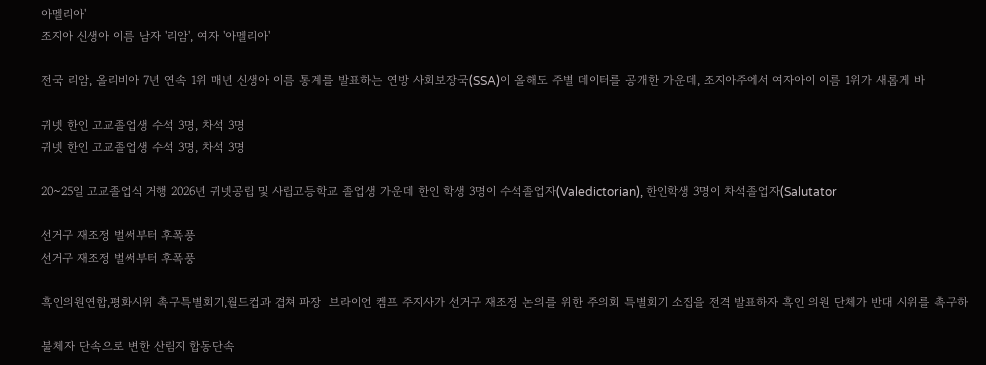아멜리아'
조지아 신생아 이름 남자 '리암', 여자 '아멜리아'

전국 리암, 올리비아 7년 연속 1위 매년 신생아 이름 통계를 발표하는 연방 사회보장국(SSA)이 올해도 주별 데이터를 공개한 가운데, 조지아주에서 여자아이 이름 1위가 새롭게 바

귀넷 한인 고교졸업생 수석 3명, 차석 3명
귀넷 한인 고교졸업생 수석 3명, 차석 3명

20~25일 고교졸업식 거행 2026년 귀넷공립 및 사립고등학교 졸업생 가운데 한인 학생 3명이 수석졸업자(Valedictorian), 한인학생 3명이 차석졸업자(Salutator

선거구 재조정 벌써부터 후폭풍
선거구 재조정 벌써부터 후폭풍

흑인의원연합,평화시위 촉구특별회기,월드컵과 겹쳐 파장  브라이언 켐프 주지사가 선거구 재조정 논의를 위한 주의회 특별회기 소집을 전격 발표하자 흑인 의원 단체가 반대 시위를 촉구하

불체자 단속으로 변한 산림지 합동단속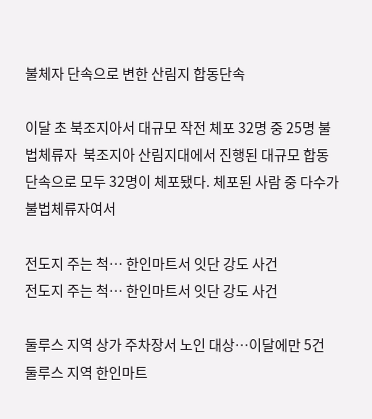불체자 단속으로 변한 산림지 합동단속

이달 초 북조지아서 대규모 작전 체포 32명 중 25명 불법체류자  북조지아 산림지대에서 진행된 대규모 합동단속으로 모두 32명이 체포됐다. 체포된 사람 중 다수가 불법체류자여서

전도지 주는 척… 한인마트서 잇단 강도 사건
전도지 주는 척… 한인마트서 잇단 강도 사건

둘루스 지역 상가 주차장서 노인 대상…이달에만 5건  둘루스 지역 한인마트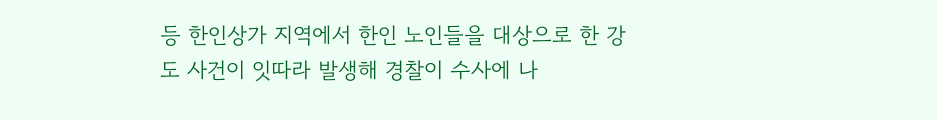등 한인상가 지역에서 한인 노인들을 대상으로 한 강도 사건이 잇따라 발생해 경찰이 수사에 나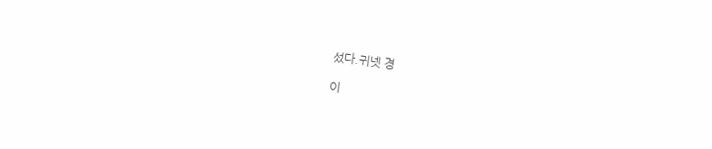섰다.귀넷 경

이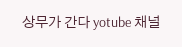상무가 간다 yotube 채널